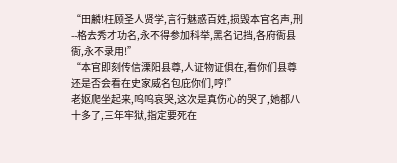“田麟!枉顾圣人贤学,言行魅惑百姓,损毁本官名声,刑--格去秀才功名,永不得参加科举,黑名记挡,各府衙县衙,永不录用!”
“本官即刻传信溧阳县尊,人证物证俱在,看你们县尊还是否会看在史家威名包庇你们,哼!”
老妪爬坐起来,呜呜哀哭,这次是真伤心的哭了,她都八十多了,三年牢狱,指定要死在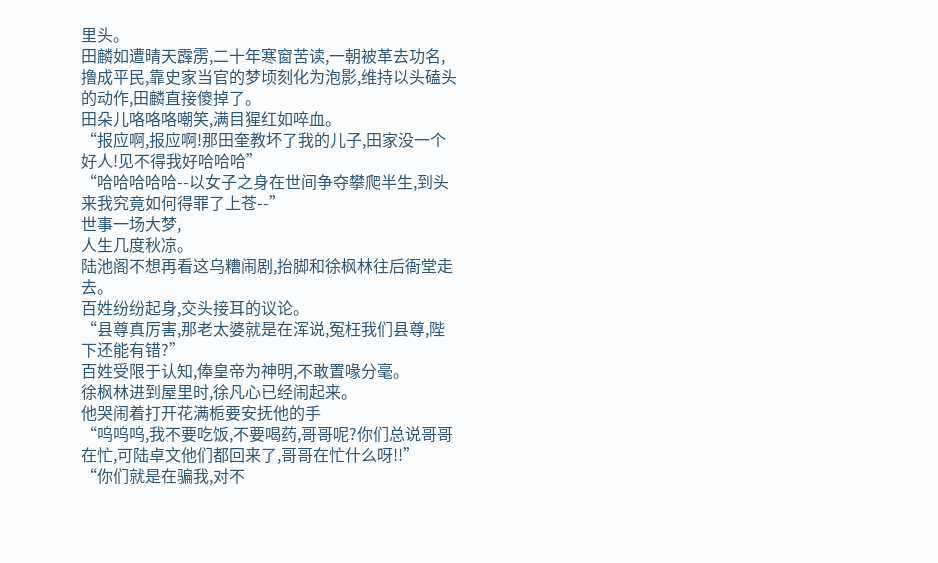里头。
田麟如遭晴天霹雳,二十年寒窗苦读,一朝被革去功名,撸成平民,靠史家当官的梦顷刻化为泡影,维持以头磕头的动作,田麟直接傻掉了。
田朵儿咯咯咯嘲笑,满目猩红如啐血。
“报应啊,报应啊!那田奎教坏了我的儿子,田家没一个好人!见不得我好哈哈哈”
“哈哈哈哈哈--以女子之身在世间争夺攀爬半生,到头来我究竟如何得罪了上苍--”
世事一场大梦,
人生几度秋凉。
陆池阁不想再看这乌糟闹剧,抬脚和徐枫林往后衙堂走去。
百姓纷纷起身,交头接耳的议论。
“县尊真厉害,那老太婆就是在浑说,冤枉我们县尊,陛下还能有错?”
百姓受限于认知,俸皇帝为神明,不敢置喙分毫。
徐枫林进到屋里时,徐凡心已经闹起来。
他哭闹着打开花满栀要安抚他的手
“呜呜呜,我不要吃饭,不要喝药,哥哥呢?你们总说哥哥在忙,可陆卓文他们都回来了,哥哥在忙什么呀!!”
“你们就是在骗我,对不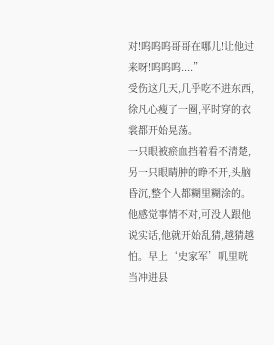对!呜呜呜哥哥在哪儿!让他过来呀!呜呜呜....”
受伤这几天,几乎吃不进东西,徐凡心瘦了一圈,平时穿的衣裳都开始晃荡。
一只眼被瘀血挡着看不清楚,另一只眼睛肿的睁不开,头脑昏沉,整个人都糊里糊涂的。
他感觉事情不对,可没人跟他说实话,他就开始乱猜,越猜越怕。早上‘史家军’叽里咣当冲进县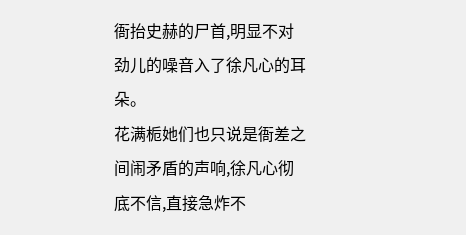衙抬史赫的尸首,明显不对劲儿的噪音入了徐凡心的耳朵。
花满栀她们也只说是衙差之间闹矛盾的声响,徐凡心彻底不信,直接急炸不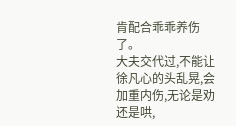肯配合乖乖养伤了。
大夫交代过,不能让徐凡心的头乱晃,会加重内伤,无论是劝还是哄,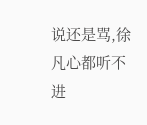说还是骂,徐凡心都听不进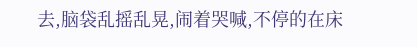去,脑袋乱摇乱晃,闹着哭喊,不停的在床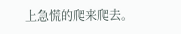上急慌的爬来爬去。